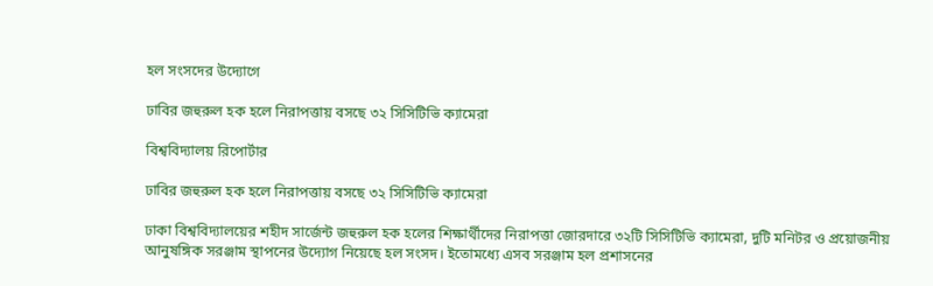হল সংসদের উদ্যোগে

ঢাবির জহুরুল হক হলে নিরাপত্তায় বসছে ৩২ সিসিটিভি ক্যামেরা

বিশ্ববিদ্যালয় রিপোর্টার

ঢাবির জহুরুল হক হলে নিরাপত্তায় বসছে ৩২ সিসিটিভি ক্যামেরা

ঢাকা বিশ্ববিদ্যালয়ের শহীদ সার্জেন্ট জহুরুল হক হলের শিক্ষার্থীদের নিরাপত্তা জোরদারে ৩২টি সিসিটিভি ক্যামেরা, দুটি মনিটর ও প্রয়োজনীয় আনুষঙ্গিক সরঞ্জাম স্থাপনের উদ্যোগ নিয়েছে হল সংসদ। ইতোমধ্যে এসব সরঞ্জাম হল প্রশাসনের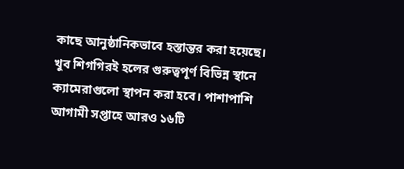কাছে আনুষ্ঠানিকভাবে হস্তান্তর করা হয়েছে। খুব শিগগিরই হলের গুরুত্বপূর্ণ বিভিন্ন স্থানে ক্যামেরাগুলো স্থাপন করা হবে। পাশাপাশি আগামী সপ্তাহে আরও ১৬টি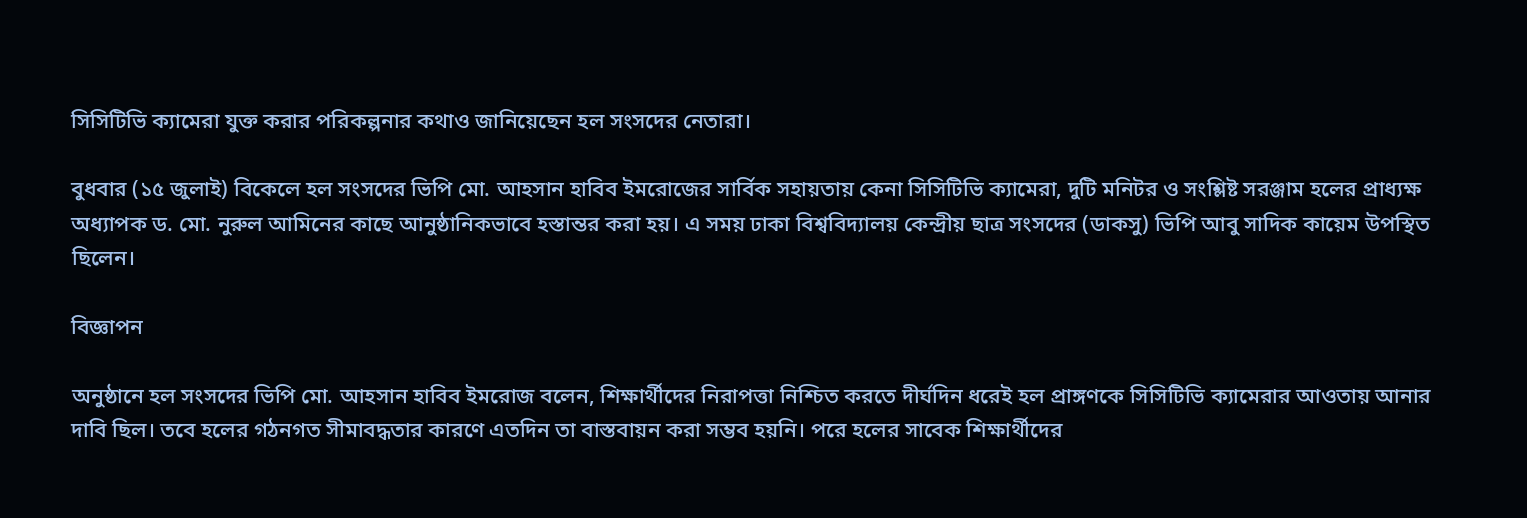সিসিটিভি ক্যামেরা যুক্ত করার পরিকল্পনার কথাও জানিয়েছেন হল সংসদের নেতারা।

বুধবার (১৫ জুলাই) বিকেলে হল সংসদের ভিপি মো. আহসান হাবিব ইমরোজের সার্বিক সহায়তায় কেনা সিসিটিভি ক্যামেরা, দুটি মনিটর ও সংশ্লিষ্ট সরঞ্জাম হলের প্রাধ্যক্ষ অধ্যাপক ড. মো. নুরুল আমিনের কাছে আনুষ্ঠানিকভাবে হস্তান্তর করা হয়। এ সময় ঢাকা বিশ্ববিদ্যালয় কেন্দ্রীয় ছাত্র সংসদের (ডাকসু) ভিপি আবু সাদিক কায়েম উপস্থিত ছিলেন।

বিজ্ঞাপন

অনুষ্ঠানে হল সংসদের ভিপি মো. আহসান হাবিব ইমরোজ বলেন, শিক্ষার্থীদের নিরাপত্তা নিশ্চিত করতে দীর্ঘদিন ধরেই হল প্রাঙ্গণকে সিসিটিভি ক্যামেরার আওতায় আনার দাবি ছিল। তবে হলের গঠনগত সীমাবদ্ধতার কারণে এতদিন তা বাস্তবায়ন করা সম্ভব হয়নি। পরে হলের সাবেক শিক্ষার্থীদের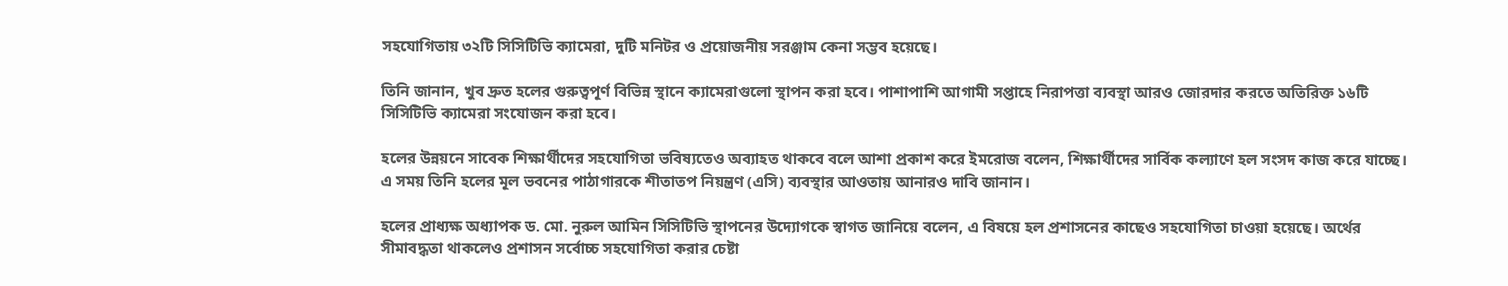সহযোগিতায় ৩২টি সিসিটিভি ক্যামেরা, দুটি মনিটর ও প্রয়োজনীয় সরঞ্জাম কেনা সম্ভব হয়েছে।

তিনি জানান, খুব দ্রুত হলের গুরুত্বপূর্ণ বিভিন্ন স্থানে ক্যামেরাগুলো স্থাপন করা হবে। পাশাপাশি আগামী সপ্তাহে নিরাপত্তা ব্যবস্থা আরও জোরদার করতে অতিরিক্ত ১৬টি সিসিটিভি ক্যামেরা সংযোজন করা হবে।

হলের উন্নয়নে সাবেক শিক্ষার্থীদের সহযোগিতা ভবিষ্যতেও অব্যাহত থাকবে বলে আশা প্রকাশ করে ইমরোজ বলেন, শিক্ষার্থীদের সার্বিক কল্যাণে হল সংসদ কাজ করে যাচ্ছে। এ সময় তিনি হলের মূল ভবনের পাঠাগারকে শীতাতপ নিয়ন্ত্রণ (এসি) ব্যবস্থার আওতায় আনারও দাবি জানান।

হলের প্রাধ্যক্ষ অধ্যাপক ড. মো. নুরুল আমিন সিসিটিভি স্থাপনের উদ্যোগকে স্বাগত জানিয়ে বলেন, এ বিষয়ে হল প্রশাসনের কাছেও সহযোগিতা চাওয়া হয়েছে। অর্থের সীমাবদ্ধতা থাকলেও প্রশাসন সর্বোচ্চ সহযোগিতা করার চেষ্টা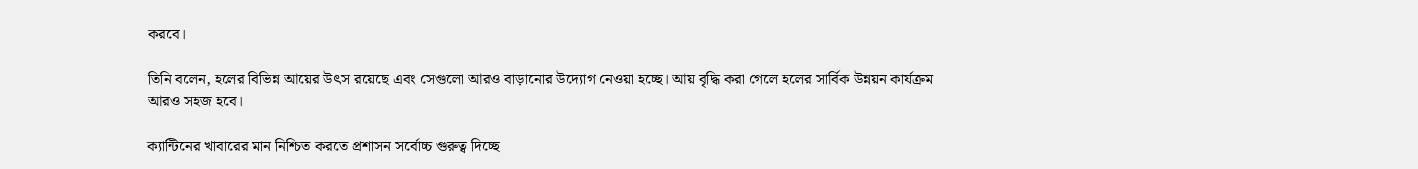করবে।

তিনি বলেন, হলের বিভিন্ন আয়ের উৎস রয়েছে এবং সেগুলো আরও বাড়ানোর উদ্যোগ নেওয়া হচ্ছে। আয় বৃদ্ধি করা গেলে হলের সার্বিক উন্নয়ন কার্যক্রম আরও সহজ হবে।

ক্যান্টিনের খাবারের মান নিশ্চিত করতে প্রশাসন সর্বোচ্চ গুরুত্ব দিচ্ছে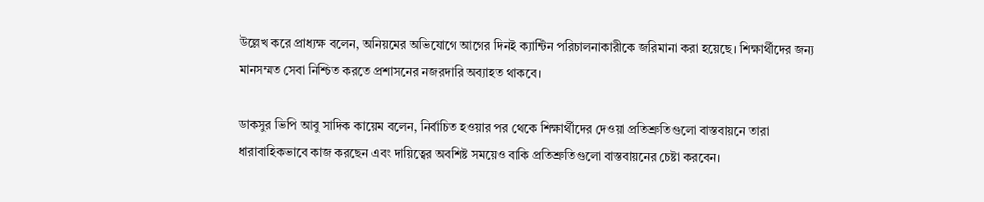উল্লেখ করে প্রাধ্যক্ষ বলেন, অনিয়মের অভিযোগে আগের দিনই ক্যান্টিন পরিচালনাকারীকে জরিমানা করা হয়েছে। শিক্ষার্থীদের জন্য মানসম্মত সেবা নিশ্চিত করতে প্রশাসনের নজরদারি অব্যাহত থাকবে।

ডাকসুর ভিপি আবু সাদিক কায়েম বলেন, নির্বাচিত হওয়ার পর থেকে শিক্ষার্থীদের দেওয়া প্রতিশ্রুতিগুলো বাস্তবায়নে তারা ধারাবাহিকভাবে কাজ করছেন এবং দায়িত্বের অবশিষ্ট সময়েও বাকি প্রতিশ্রুতিগুলো বাস্তবায়নের চেষ্টা করবেন।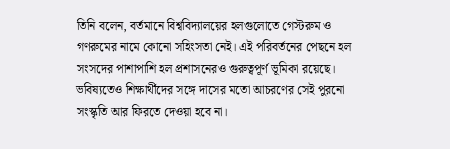তিনি বলেন, বর্তমানে বিশ্ববিদ্যালয়ের হলগুলোতে গেস্টরুম ও গণরুমের নামে কোনো সহিংসতা নেই। এই পরিবর্তনের পেছনে হল সংসদের পাশাপাশি হল প্রশাসনেরও গুরুত্বপূর্ণ ভূমিকা রয়েছে। ভবিষ্যতেও শিক্ষার্থীদের সঙ্গে দাসের মতো আচরণের সেই পুরনো সংস্কৃতি আর ফিরতে দেওয়া হবে না।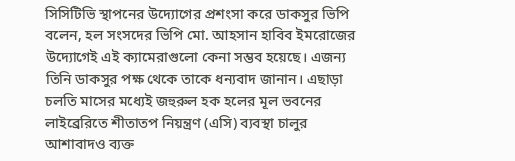সিসিটিভি স্থাপনের উদ্যোগের প্রশংসা করে ডাকসুর ভিপি বলেন, হল সংসদের ভিপি মো. আহসান হাবিব ইমরোজের উদ্যোগেই এই ক্যামেরাগুলো কেনা সম্ভব হয়েছে। এজন্য তিনি ডাকসুর পক্ষ থেকে তাকে ধন্যবাদ জানান। এছাড়া চলতি মাসের মধ্যেই জহুরুল হক হলের মূল ভবনের লাইব্রেরিতে শীতাতপ নিয়ন্ত্রণ (এসি) ব্যবস্থা চালুর আশাবাদও ব্যক্ত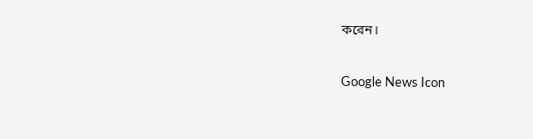করেন।

Google News Icon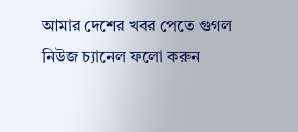আমার দেশের খবর পেতে গুগল নিউজ চ্যানেল ফলো করুন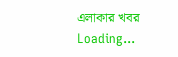এলাকার খবর
Loading...